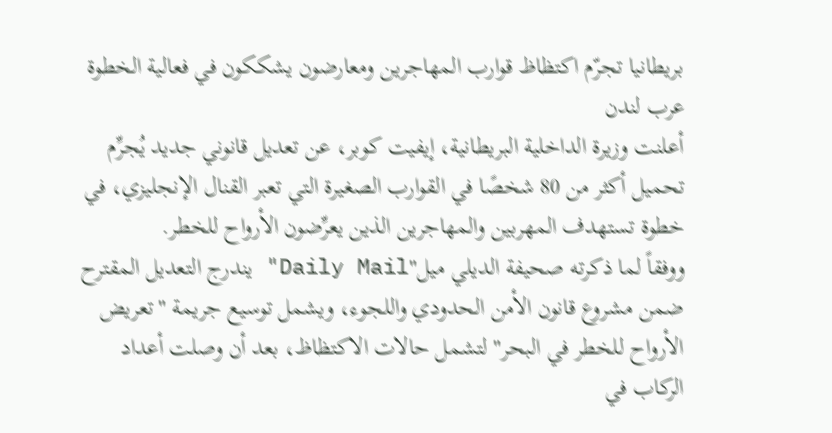بريطانيا تجرّم اكتظاظ قوارب المهاجرين ومعارضون يشككون في فعالية الخطوة
عرب لندن
أعلنت وزيرة الداخلية البريطانية، إيفيت كوبر، عن تعديل قانوني جديد يُجرِّم تحميل أكثر من 80 شخصًا في القوارب الصغيرة التي تعبر القنال الإنجليزي، في خطوة تستهدف المهربين والمهاجرين الذين يعرِّضون الأرواح للخطر.
ووفقاً لما ذكرته صحيفة الديلي ميل"Daily Mail" يندرج التعديل المقترح ضمن مشروع قانون الأمن الحدودي واللجوء، ويشمل توسيع جريمة "تعريض الأرواح للخطر في البحر" لتشمل حالات الاكتظاظ، بعد أن وصلت أعداد الركاب في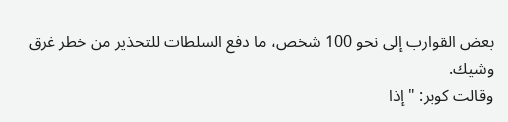بعض القوارب إلى نحو 100 شخص، ما دفع السلطات للتحذير من خطر غرق وشيك.
وقالت كوبر: "إذا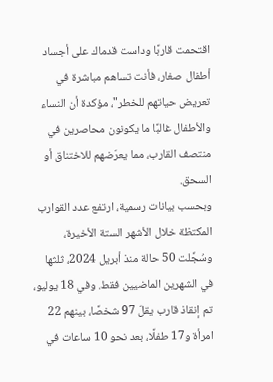اقتحمت قاربًا وداست قدماك على أجساد أطفال صغار، فأنت تساهم مباشرة في تعريض حياتهم للخطر"، مؤكدة أن النساء والأطفال غالبًا ما يكونون محاصرين في منتصف القارب، مما يعرّضهم للاختناق أو السحق.
وبحسب بيانات رسمية، ارتفع عدد القوارب المكتظة خلال الأشهر الستة الأخيرة، وسُجِّلت 50 حالة منذ أبريل 2024، ثلثها في الشهرين الماضيين فقط. وفي 18 يوليو، تم إنقاذ قارب يقلّ 97 شخصًا، بينهم 22 امرأة و17 طفلًا، بعد نحو 10 ساعات في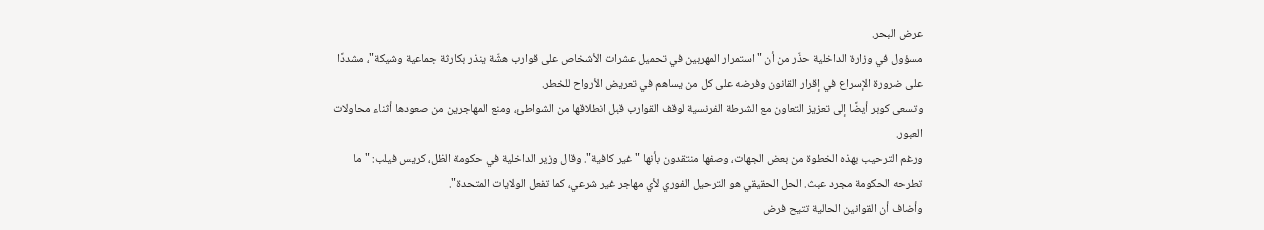عرض البحر.
مسؤول في وزارة الداخلية حذّر من أن "استمرار المهربين في تحميل عشرات الأشخاص على قوارب هشّة ينذر بكارثة جماعية وشيكة"، مشددًا على ضرورة الإسراع في إقرار القانون وفرضه على كل من يساهم في تعريض الأرواح للخطر.
وتسعى كوبر أيضًا إلى تعزيز التعاون مع الشرطة الفرنسية لوقف القوارب قبل انطلاقها من الشواطئ، ومنع المهاجرين من صعودها أثناء محاولات العبور.
ورغم الترحيب بهذه الخطوة من بعض الجهات، وصفها منتقدون بأنها "غير كافية". وقال وزير الداخلية في حكومة الظل، كريس فيلب: "ما تطرحه الحكومة مجرد عبث. الحل الحقيقي هو الترحيل الفوري لأي مهاجر غير شرعي، كما تفعل الولايات المتحدة".
وأضاف أن القوانين الحالية تتيح فرض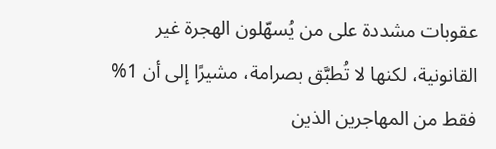عقوبات مشددة على من يُسهّلون الهجرة غير القانونية، لكنها لا تُطبَّق بصرامة، مشيرًا إلى أن 1% فقط من المهاجرين الذين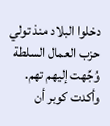دخلوا البلاد منذ تولي حزب العمال السلطة وُجِّهت إليهم تهم.
وأكدت كوبر أن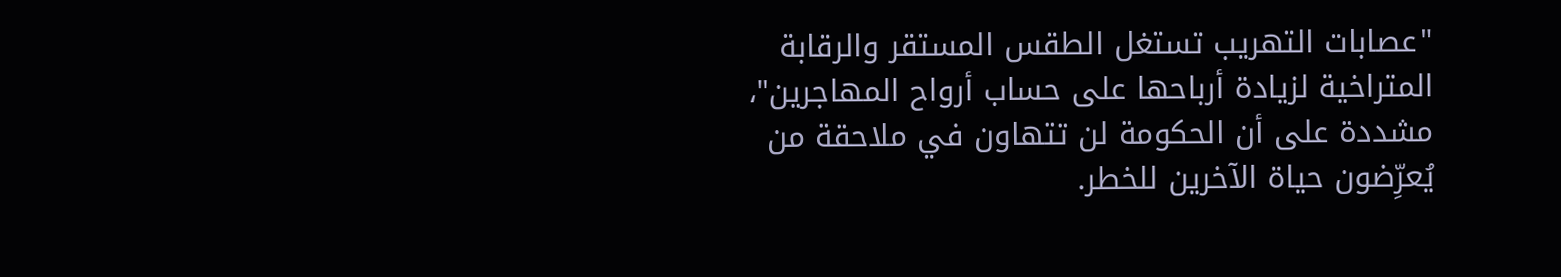"عصابات التهريب تستغل الطقس المستقر والرقابة المتراخية لزيادة أرباحها على حساب أرواح المهاجرين"، مشددة على أن الحكومة لن تتهاون في ملاحقة من يُعرِّضون حياة الآخرين للخطر.